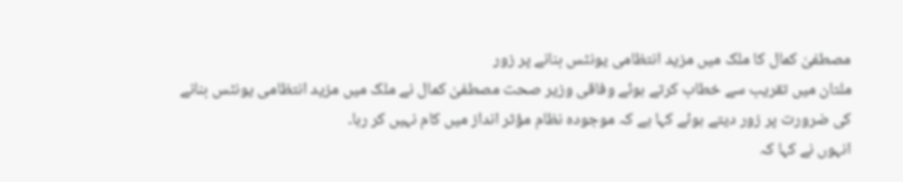مصطفیٰ کمال کا ملک میں مزید انتظامی یونٹس بنانے پر زور
ملتان میں تقریب سے خطاب کرتے ہوئے وفاقی وزیر صحت مصطفیٰ کمال نے ملک میں مزید انتظامی یونٹس بنانے کی ضرورت پر زور دیتے ہوئے کہا ہے کہ موجودہ نظام مؤثر انداز میں کام نہیں کر رہا۔
انہوں نے کہا کہ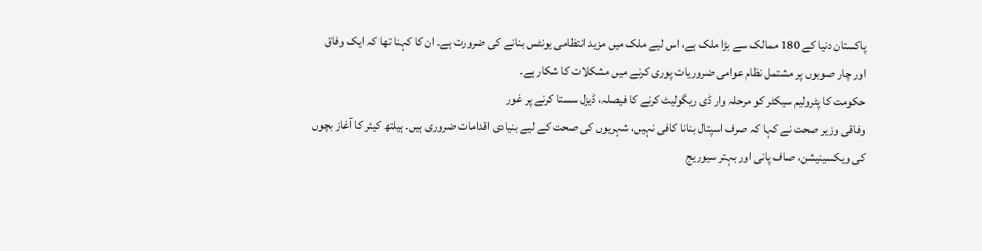پاکستان دنیا کے 180 ممالک سے بڑا ملک ہے، اس لیے ملک میں مزید انتظامی یونٹس بنانے کی ضرورت ہے۔ ان کا کہنا تھا کہ ایک وفاق اور چار صوبوں پر مشتمل نظام عوامی ضروریات پوری کرنے میں مشکلات کا شکار ہے۔
حکومت کا پٹرولیم سیکٹر کو مرحلہ وار ڈی ریگولیٹ کرنے کا فیصلہ، ڈیزل سستا کرنے پر غور
وفاقی وزیر صحت نے کہا کہ صرف اسپتال بنانا کافی نہیں، شہریوں کی صحت کے لیے بنیادی اقدامات ضروری ہیں۔ ہیلتھ کیئر کا آغاز بچوں کی ویکسینیشن، صاف پانی اور بہتر سیوریج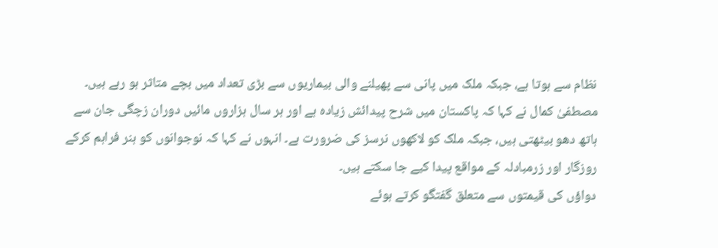نظام سے ہوتا ہے، جبکہ ملک میں پانی سے پھیلنے والی بیماریوں سے بڑی تعداد میں بچے متاثر ہو رہے ہیں۔
مصطفیٰ کمال نے کہا کہ پاکستان میں شرح پیدائش زیادہ ہے اور ہر سال ہزاروں مائیں دوران زچگی جان سے ہاتھ دھو بیٹھتی ہیں، جبکہ ملک کو لاکھوں نرسز کی ضرورت ہے۔ انہوں نے کہا کہ نوجوانوں کو ہنر فراہم کرکے روزگار اور زرمبادلہ کے مواقع پیدا کیے جا سکتے ہیں۔
دواؤں کی قیمتوں سے متعلق گفتگو کرتے ہوئے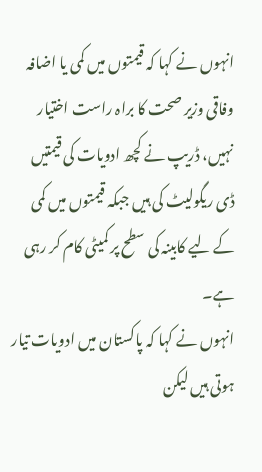انہوں نے کہا کہ قیمتوں میں کمی یا اضافہ وفاقی وزیر صحت کا براہ راست اختیار نہیں، ڈریپ نے کچھ ادویات کی قیمتیں ڈی ریگولیٹ کی ہیں جبکہ قیمتوں میں کمی کے لیے کابینہ کی سطح پر کمیٹی کام کر رہی ہے۔
انہوں نے کہا کہ پاکستان میں ادویات تیار ہوتی ہیں لیکن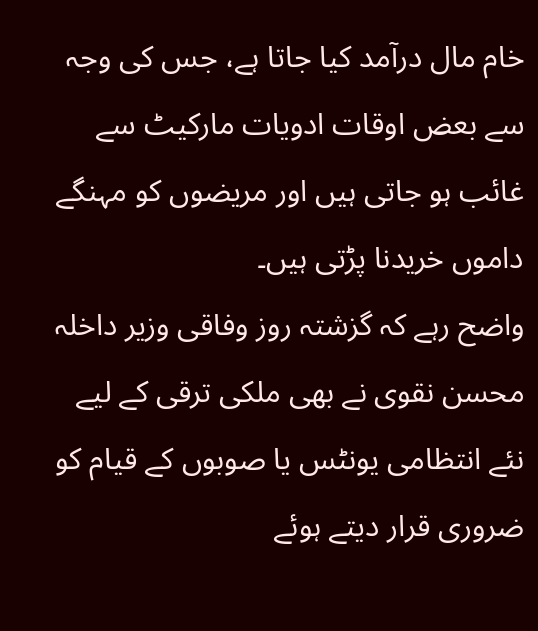خام مال درآمد کیا جاتا ہے، جس کی وجہ سے بعض اوقات ادویات مارکیٹ سے غائب ہو جاتی ہیں اور مریضوں کو مہنگے داموں خریدنا پڑتی ہیں۔
واضح رہے کہ گزشتہ روز وفاقی وزیر داخلہ محسن نقوی نے بھی ملکی ترقی کے لیے نئے انتظامی یونٹس یا صوبوں کے قیام کو ضروری قرار دیتے ہوئے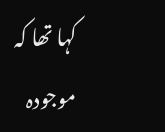کہا تھا کہ موجودہ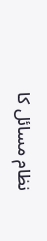نظام مسائل کا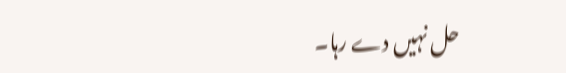حل نہیں دے رہا۔